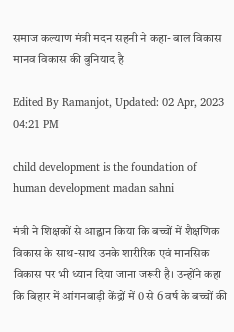समाज कल्याण मंत्री मदन सहनी ने कहा- बाल विकास मानव विकास की बुनियाद है

Edited By Ramanjot, Updated: 02 Apr, 2023 04:21 PM

child development is the foundation of human development madan sahni

मंत्री ने शिक्षकों से आह्वान किया कि बच्चों में शैक्षणिक विकास के साथ-साथ उनके शारीरिक एवं मानसिक विकास पर भी ध्यान दिया जाना जरूरी है। उन्होंने कहा कि बिहार में आंगनबाड़ी केंद्रों में 0 से 6 वर्ष के बच्चों की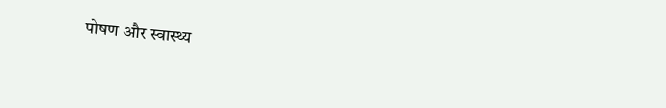पोषण और स्वास्थ्य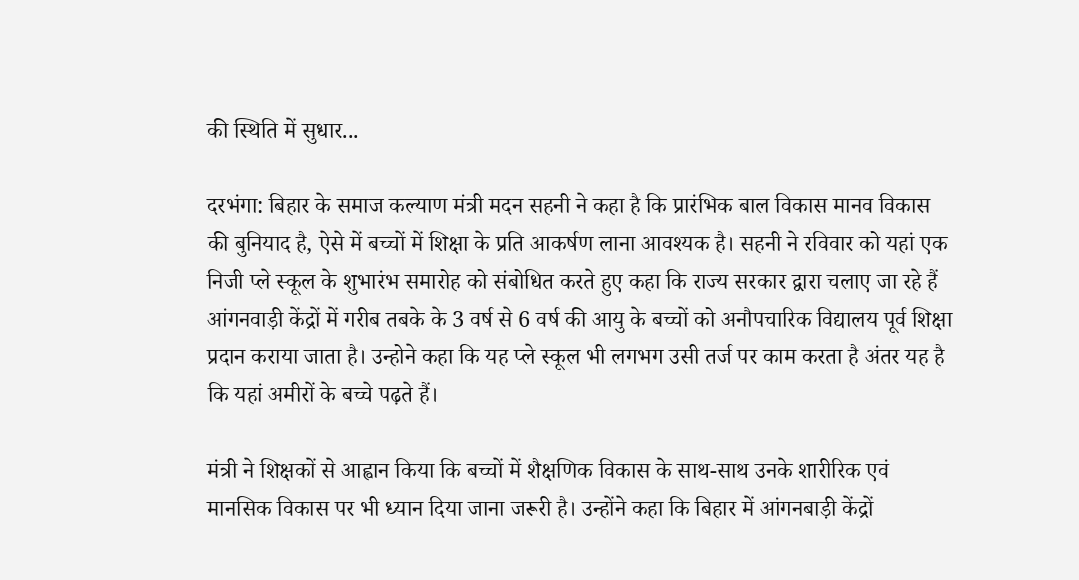की स्थिति में सुधार...

दरभंगा: बिहार के समाज कल्याण मंत्री मदन सहनी ने कहा है कि प्रारंभिक बाल विकास मानव विकास की बुनियाद है, ऐसे में बच्चों में शिक्षा के प्रति आकर्षण लाना आवश्यक है। सहनी ने रविवार को यहां एक निजी प्ले स्कूल के शुभारंभ समारोह को संबोधित करते हुए कहा कि राज्य सरकार द्वारा चलाए जा रहे हैं आंगनवाड़ी केंद्रों में गरीब तबके के 3 वर्ष से 6 वर्ष की आयु के बच्चों को अनौपचारिक विद्यालय पूर्व शिक्षा प्रदान कराया जाता है। उन्होने कहा कि यह प्ले स्कूल भी लगभग उसी तर्ज पर काम करता है अंतर यह है कि यहां अमीरों के बच्चे पढ़ते हैं।

मंत्री ने शिक्षकों से आह्वान किया कि बच्चों में शैक्षणिक विकास के साथ-साथ उनके शारीरिक एवं मानसिक विकास पर भी ध्यान दिया जाना जरूरी है। उन्होंने कहा कि बिहार में आंगनबाड़ी केंद्रों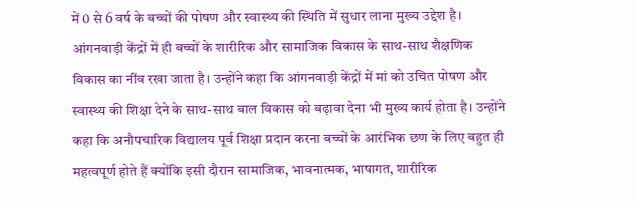में 0 से 6 वर्ष के बच्चों की पोषण और स्वास्थ्य की स्थिति में सुधार लाना मुख्य उद्देश है। आंगनवाड़ी केंद्रों में ही बच्चों के शारीरिक और सामाजिक विकास के साथ-साथ शैक्षणिक विकास का नींव रखा जाता है। उन्होंने कहा कि आंगनवाड़ी केंद्रों में मां को उचित पोषण और स्वास्थ्य की शिक्षा देने के साथ-साथ बाल विकास को बढ़ावा देना भी मुख्य कार्य होता है। उन्होंने कहा कि अनौपचारिक विद्यालय पूर्व शिक्षा प्रदान करना बच्चों के आरंभिक छण के लिए बहुत ही महत्वपूर्ण होते हैं क्योंकि इसी दौरान सामाजिक, भावनात्मक, भाषागत, शारीरिक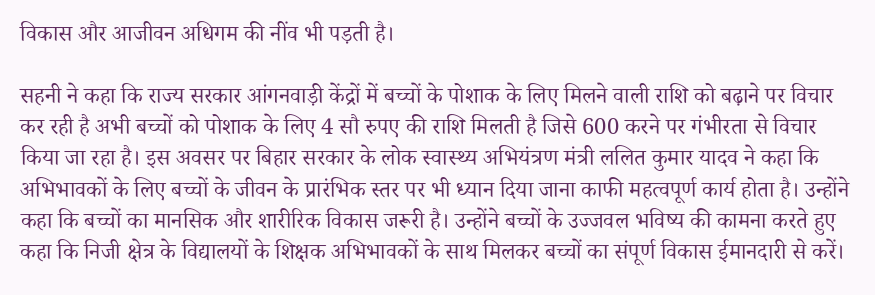विकास और आजीवन अधिगम की नींव भी पड़ती है।

सहनी ने कहा कि राज्य सरकार आंगनवाड़ी केंद्रों में बच्चों के पोशाक के लिए मिलने वाली राशि को बढ़ाने पर विचार कर रही है अभी बच्चों को पोशाक के लिए 4 सौ रुपए की राशि मिलती है जिसे 600 करने पर गंभीरता से विचार किया जा रहा है। इस अवसर पर बिहार सरकार के लोक स्वास्थ्य अभियंत्रण मंत्री ललित कुमार यादव ने कहा कि अभिभावकों के लिए बच्चों के जीवन के प्रारंभिक स्तर पर भी ध्यान दिया जाना काफी महत्वपूर्ण कार्य होता है। उन्होंने कहा कि बच्चों का मानसिक और शारीरिक विकास जरूरी है। उन्होंने बच्चों के उज्जवल भविष्य की कामना करते हुए कहा कि निजी क्षेत्र के विद्यालयों के शिक्षक अभिभावकों के साथ मिलकर बच्चों का संपूर्ण विकास ईमानदारी से करें।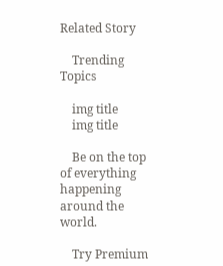Related Story

    Trending Topics

    img title
    img title

    Be on the top of everything happening around the world.

    Try Premium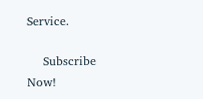Service.

    Subscribe Now!